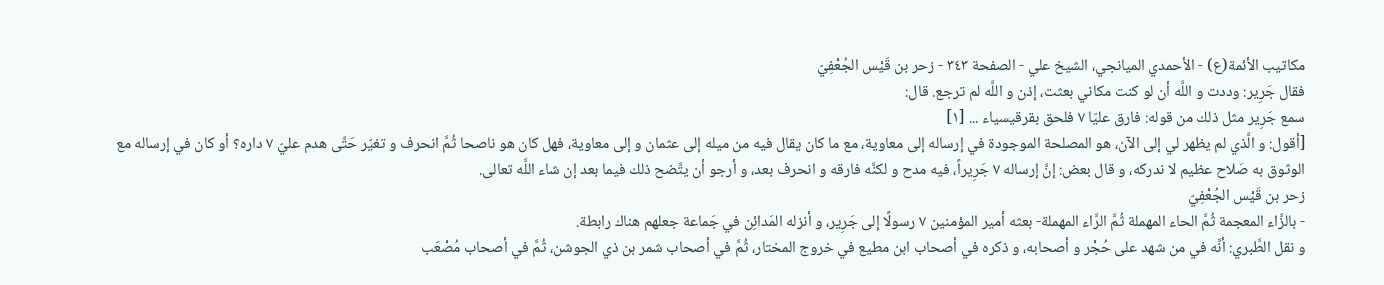مكاتيب الأئمة(ع) - الأحمدي الميانجي، الشيخ علي - الصفحة ٣٤٣ - زحر بن قَيْس الجُعْفِيّ
فقال جَرِير: وددت و اللَّه أن لو كنت مكاني بعثت، إذن و اللَّه لم ترجع. قال:
سمع جَرِير مثل ذلك من قوله: فارق عليّا ٧ فلحق بقرقيسياء ... [١]
[أقول: و الَّذي لم يظهر لي إلى الآن، هو المصلحة الموجودة في إرساله إلى معاوية، مع ما كان يقال فيه من ميله إلى عثمان و إلى معاوية، فهل كان هو ناصحا ثُمَّ انحرف و تغيّر حَتَّى هدم عليّ ٧ داره؟ أو كان في إرساله مع الوثوق به صَلاح عظيم لا ندركه، و قال بعض: إنَّ إرساله ٧ جَرِيراً، فيه مدح و لكنَّه فارقه و انحرف بعد، و أرجو أن يتَّضح ذلك فيما بعد إن شاء اللَّه تعالى.
زحر بن قَيْس الجُعْفِيّ
- بالزَّاء المعجمة ثُمَّ الحاء المهملة ثُمَّ الرَّاء المهملة- بعثه أمير المؤمنين ٧ رسولًا إلى جَرِير، و أنزله المَدائِن في جَماعة جعلهم هناك رابطة.
و نقل الطَّبري: أنَّه في من شهد على حُجْر و أصحابه، و ذكره في أصحاب ابن مطيع في خروج المختار، ثُمَّ في أصحاب شمر بن ذي الجوشن، ثُمَّ في أصحاب مُصْعَب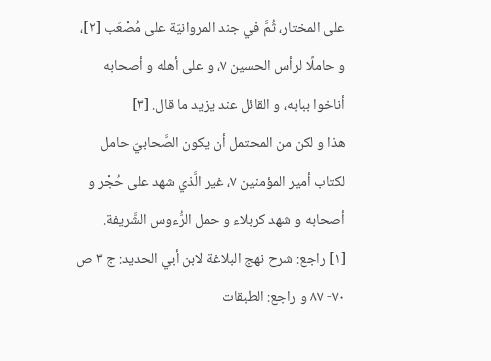على المختار، ثُمَّ في جند المروانيّة على مُصْعَب [٢]، و حاملًا لرأس الحسين ٧، و على أهله و أصحابه أناخوا ببابه، و القائل عند يزيد ما قال. [٣]
هذا و لكن من المحتمل أن يكون الصَّحابيّ حامل لكتاب أمير المؤمنين ٧، غير الَّذي شهد على حُجْر و أصحابه و شهد كربلاء و حمل الرُّءوس الشَّريفة.
[١] راجع: شرح نهج البلاغة لابن أبي الحديد: ج ٣ ص ٧٠- ٨٧ و راجع: الطبقات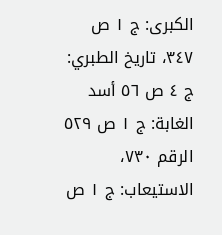الكبرى: ج ١ ص ٣٤٧، تاريخ الطبري: ج ٤ ص ٥٦ أسد الغابة: ج ١ ص ٥٢٩ الرقم ٧٣٠، الاستيعاب: ج ١ ص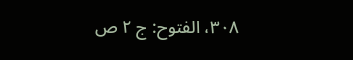٣٠٨، الفتوح: ج ٢ ص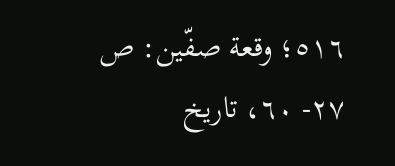٥١٦؛ وقعة صفّين: ص ٢٧- ٦٠، تاريخ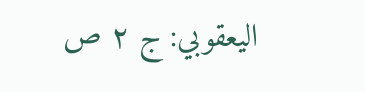اليعقوبي: ج ٢ ص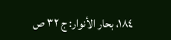١٨٤، بحار الأنوار: ج ٣٢ ص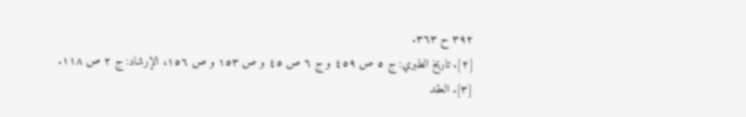٣٩٢ ح ٣٦٣.
[٢]. تاريخ الطبري: ج ٥ ص ٤٥٩ و ج ٦ ص ٤٥ و ص ١٥٣ و ص ١٥٦، الإرشاد: ج ٢ ص ١١٨.
[٣]. العقد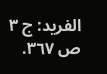الفريد: ج ٣ ص ٣٦٧.